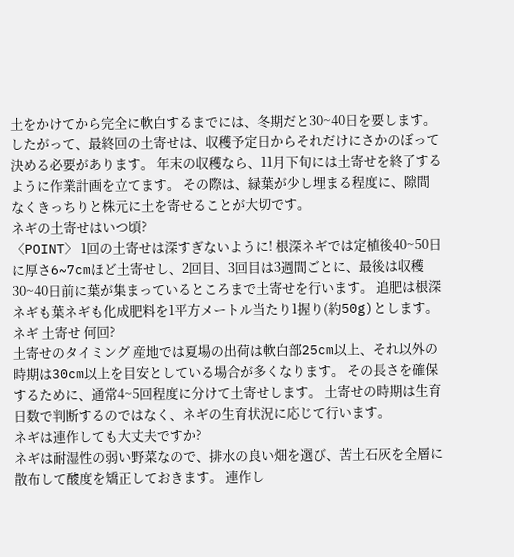土をかけてから完全に軟白するまでには、冬期だと30~40日を要します。 したがって、最終回の土寄せは、収穫予定日からそれだけにさかのぼって決める必要があります。 年末の収穫なら、11月下旬には土寄せを終了するように作業計画を立てます。 その際は、緑葉が少し埋まる程度に、隙間なくきっちりと株元に土を寄せることが大切です。
ネギの土寄せはいつ頃?
〈POINT〉 1回の土寄せは深すぎないように! 根深ネギでは定植後40~50日に厚さ6~7cmほど土寄せし、2回目、3回目は3週間ごとに、最後は収穫30~40日前に葉が集まっているところまで土寄せを行います。 追肥は根深ネギも葉ネギも化成肥料を1平方メートル当たり1握り(約50g)とします。
ネギ 土寄せ 何回?
土寄せのタイミング 産地では夏場の出荷は軟白部25cm以上、それ以外の時期は30cm以上を目安としている場合が多くなります。 その長さを確保するために、通常4~5回程度に分けて土寄せします。 土寄せの時期は生育日数で判断するのではなく、ネギの生育状況に応じて行います。
ネギは連作しても大丈夫ですか?
ネギは耐湿性の弱い野菜なので、排水の良い畑を選び、苦土石灰を全層に散布して酸度を矯正しておきます。 連作し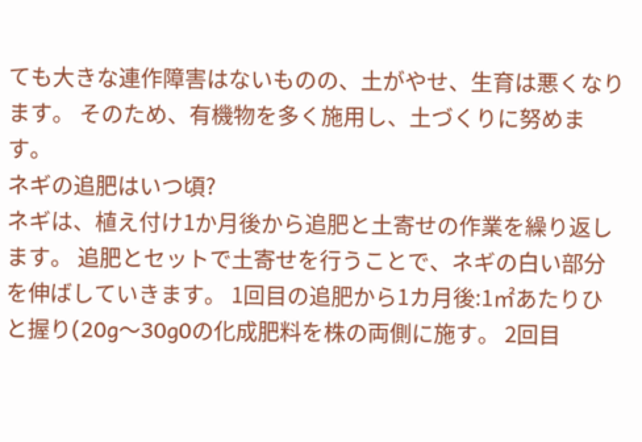ても大きな連作障害はないものの、土がやせ、生育は悪くなります。 そのため、有機物を多く施用し、土づくりに努めます。
ネギの追肥はいつ頃?
ネギは、植え付け1か月後から追肥と土寄せの作業を繰り返します。 追肥とセットで土寄せを行うことで、ネギの白い部分を伸ばしていきます。 1回目の追肥から1カ月後:1㎡あたりひと握り(20g〜30g0の化成肥料を株の両側に施す。 2回目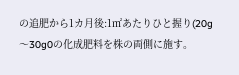の追肥から1カ月後:1㎡あたりひと握り(20g〜30g0の化成肥料を株の両側に施す。